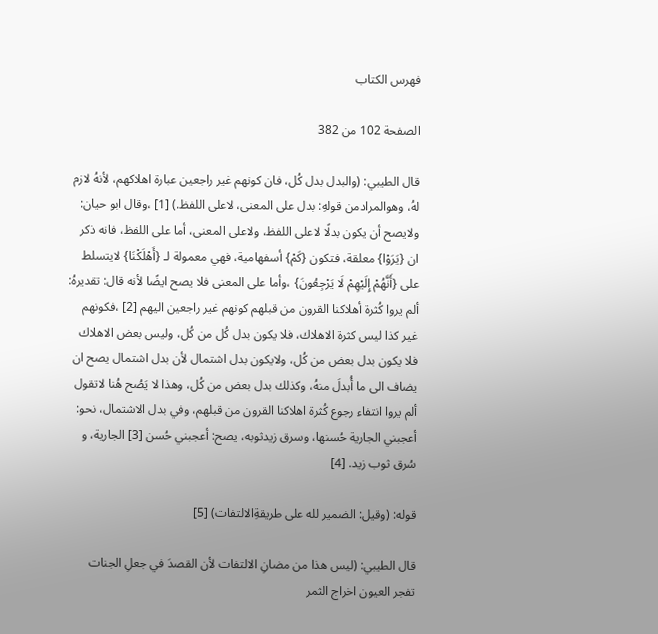فهرس الكتاب

الصفحة 102 من 382

قال الطيبي: (والبدل بدل كُل، فان كونهم غير راجعين عبارة اهلاكهم، لأنهُ لازم لهُ، وهوالمرادمن قولهِ: بدل على المعنى، لاعلى اللفظ.) [1] ،وقال ابو حيان: ولايصح أن يكون بدلًا لاعلى اللفظ، ولاعلى المعنى، أما على اللفظ، فانه ذكر ان {يَرَوْا} معلقة، فتكون {كَمْ} أسفهامية، فهي معمولة لـ {أَهْلَكْنَا} لايتسلط على {أَنَّهُمْ إِلَيْهِمْ لَا يَرْجِعُونَ} ،وأما على المعنى فلا يصح ايضًا لأنه قال: تقديرهُ: ألم يروا كُثرة أهلاكنا القرون من قبلهم كونهم غير راجعين اليهم [2] ،فكونهم غير كذا ليس كثرة الاهلاك، فلا يكون بدل كُل من كُل، وليس بعض الاهلاك فلا يكون بدل بعض من كُل، ولايكون بدل اشتمال لأن بدل اشتمال يصح ان يضاف الى ما أُبدلَ منهُ، وكذلك بدل بعض من كُل، وهذا لا يَصُح هُنا لاتقول ألم يروا انتفاء رجوع كُثرة اهلاكنا القرون من قبلهم، وفي بدل الاشتمال، نحو: أعجبني الجارية حُسنها، وسرق زيدثوبه، يصح: أعجبني حُسن [3] الجارية، و سُرق ثوب زيد. [4]

قوله: (وقيل: الضمير لله على طريقةِالالتفات) [5]

قال الطيبي: (ليس هذا من مضانِ الالتفات لأن القصدَ في جعلِ الجنات تفجر العيون اخراج الثمر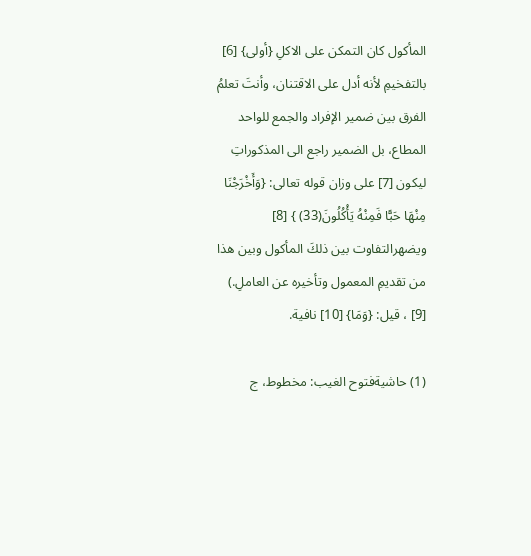المأكول كان التمكن على الاكلِ {أولى} [6] بالتفخيمِ لأنه أدل على الاقتنان، وأنتَ تعلمُ الفرق بين ضمير الإفراد والجمع للواحد المطاع، بل الضمير راجع الى المذكوراتِ ليكون [7] على وزان قوله تعالى: {وَأَخْرَجْنَا مِنْهَا حَبًّا فَمِنْهُ يَأْكُلُونَ(33) } [8] ويضهرالتفاوت بين ذلكَ المأكول وبين هذا من تقديمِ المعمول وتأخيره عن العاملِ.) [9] ، قيل: {وَمَا} [10] نافية.

(1) حاشيةفتوح الغيب: مخطوط، ج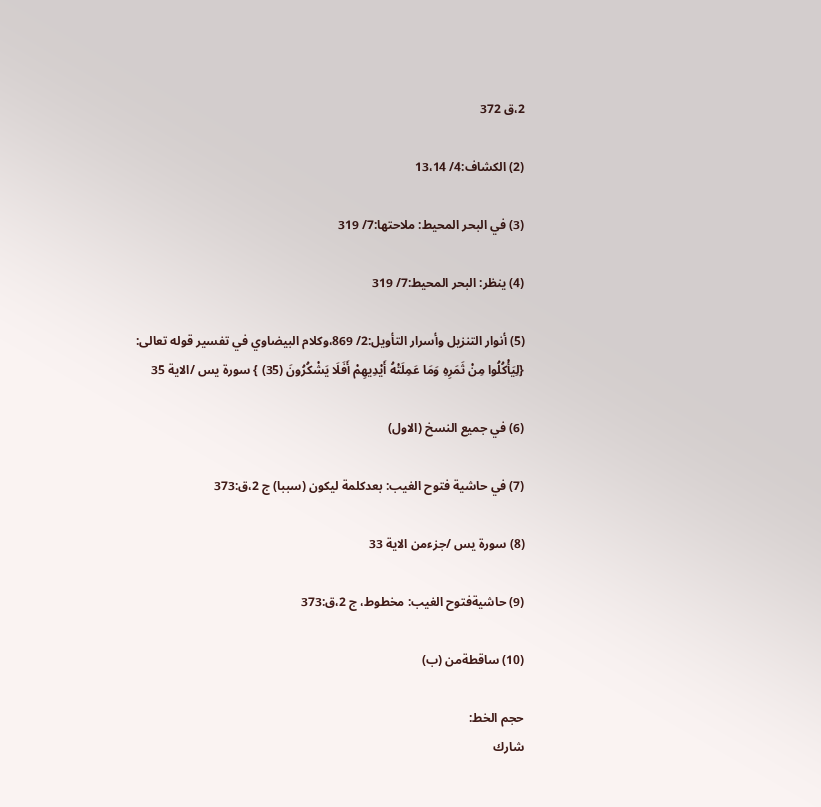2،ق 372

(2) الكشاف:4/ 13،14

(3) في البحر المحيط: ملاحتها:7/ 319

(4) ينظر: البحر المحيط:7/ 319

(5) أنوار التنزيل وأسرار التأويل:2/ 869،وكلام البيضاوي في تفسير قوله تعالى: {لِيَأْكُلُوا مِنْ ثَمَرِهِ وَمَا عَمِلَتْهُ أَيْدِيهِمْ أَفَلَا يَشْكُرُونَ (35) } سورة يس /الاية 35

(6) في جميع النسخ (الاول)

(7) في حاشية فتوح الغيب: بعدكلمة ليكون (سببا) ج 2،ق:373

(8) سورة يس /جزءمن الاية 33

(9) حاشيةفتوح الغيب: مخطوط، ج 2،ق:373

(10) ساقطةمن (ب)

حجم الخط:
شارك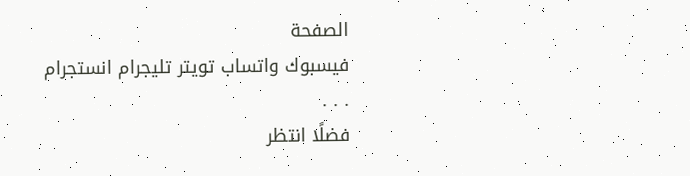الصفحة
فيسبوك واتساب تويتر تليجرام انستجرام
. . .
فضلًا انتظر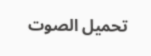تحميل الصوت